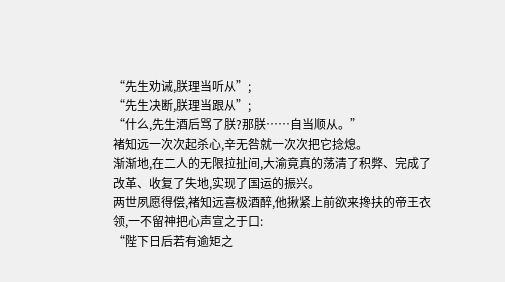“先生劝诫,朕理当听从”;
“先生决断,朕理当跟从”;
“什么,先生酒后骂了朕?那朕……自当顺从。”
褚知远一次次起杀心,辛无咎就一次次把它捻熄。
渐渐地,在二人的无限拉扯间,大渝竟真的荡清了积弊、完成了改革、收复了失地,实现了国运的振兴。
两世夙愿得偿,褚知远喜极酒醉,他揪紧上前欲来搀扶的帝王衣领,一不留神把心声宣之于口:
“陛下日后若有逾矩之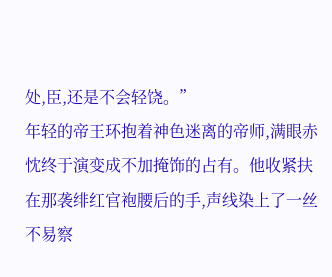处,臣,还是不会轻饶。”
年轻的帝王环抱着神色迷离的帝师,满眼赤忱终于演变成不加掩饰的占有。他收紧扶在那袭绯红官袍腰后的手,声线染上了一丝不易察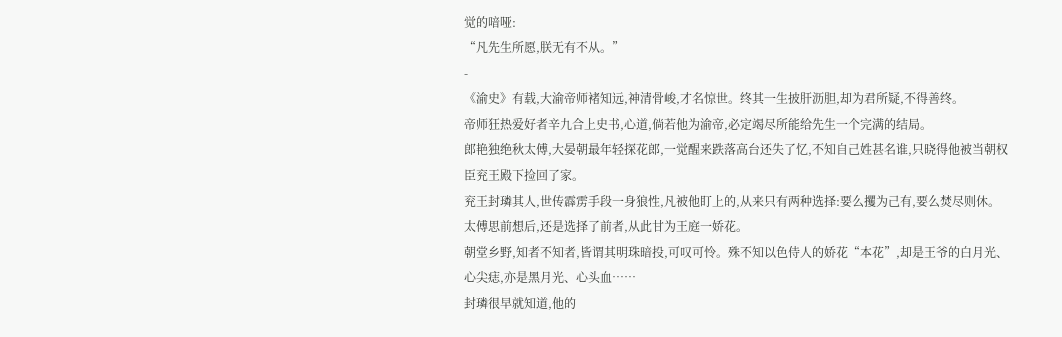觉的喑哑:
“凡先生所愿,朕无有不从。”
-
《渝史》有载,大渝帝师褚知远,神清骨峻,才名惊世。终其一生披肝沥胆,却为君所疑,不得善终。
帝师狂热爱好者辛九合上史书,心道,倘若他为渝帝,必定竭尽所能给先生一个完满的结局。
郎艳独绝秋太傅,大晏朝最年轻探花郎,一觉醒来跌落高台还失了忆,不知自己姓甚名谁,只晓得他被当朝权臣兖王殿下捡回了家。
兖王封璘其人,世传霹雳手段一身狼性,凡被他盯上的,从来只有两种选择:要么攫为己有,要么焚尽则休。太傅思前想后,还是选择了前者,从此甘为王庭一娇花。
朝堂乡野,知者不知者,皆谓其明珠暗投,可叹可怜。殊不知以色侍人的娇花“本花”,却是王爷的白月光、心尖痣,亦是黑月光、心头血……
封璘很早就知道,他的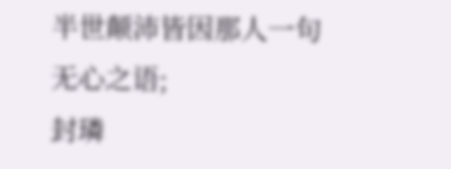半世颠沛皆因那人一句无心之语;
封璘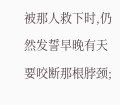被那人救下时,仍然发誓早晚有天要咬断那根脖颈;